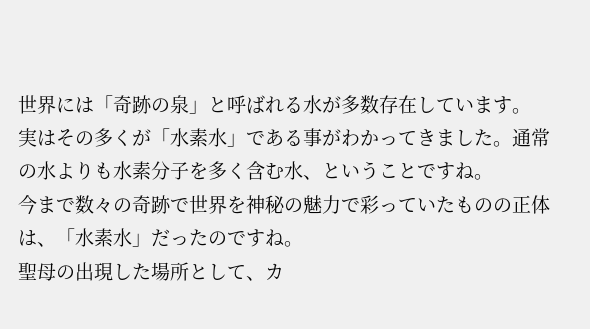世界には「奇跡の泉」と呼ばれる水が多数存在しています。
実はその多くが「水素水」である事がわかってきました。通常の水よりも水素分子を多く含む水、ということですね。
今まで数々の奇跡で世界を神秘の魅力で彩っていたものの正体は、「水素水」だったのですね。
聖母の出現した場所として、カ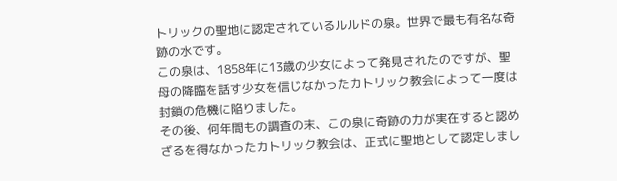トリックの聖地に認定されているルルドの泉。世界で最も有名な奇跡の水です。
この泉は、1858年に13歳の少女によって発見されたのですが、聖母の降臨を話す少女を信じなかったカトリック教会によって一度は封鎖の危機に陥りました。
その後、何年間もの調査の末、この泉に奇跡の力が実在すると認めざるを得なかったカトリック教会は、正式に聖地として認定しまし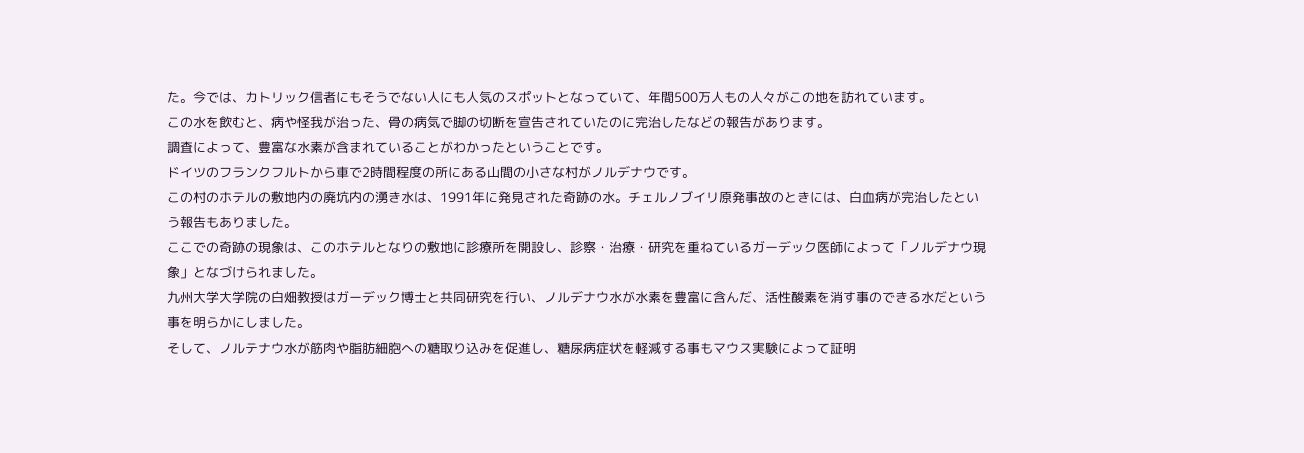た。今では、カトリック信者にもそうでない人にも人気のスポットとなっていて、年間500万人もの人々がこの地を訪れています。
この水を飲むと、病や怪我が治った、骨の病気で脚の切断を宣告されていたのに完治したなどの報告があります。
調査によって、豊富な水素が含まれていることがわかったということです。
ドイツのフランクフルトから車で2時間程度の所にある山間の小さな村がノルデナウです。
この村のホテルの敷地内の廃坑内の湧き水は、1991年に発見された奇跡の水。チェルノブイリ原発事故のときには、白血病が完治したという報告もありました。
ここでの奇跡の現象は、このホテルとなりの敷地に診療所を開設し、診察・治療・研究を重ねているガーデック医師によって「ノルデナウ現象」となづけられました。
九州大学大学院の白畑教授はガーデック博士と共同研究を行い、ノルデナウ水が水素を豊富に含んだ、活性酸素を消す事のできる水だという事を明らかにしました。
そして、ノルテナウ水が筋肉や脂肪細胞への糖取り込みを促進し、糖尿病症状を軽減する事もマウス実験によって証明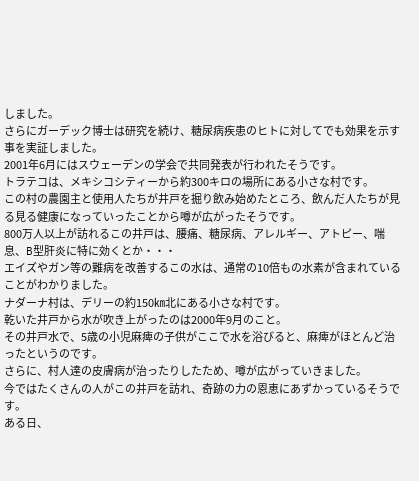しました。
さらにガーデック博士は研究を続け、糖尿病疾患のヒトに対してでも効果を示す事を実証しました。
2001年6月にはスウェーデンの学会で共同発表が行われたそうです。
トラテコは、メキシコシティーから約300キロの場所にある小さな村です。
この村の農園主と使用人たちが井戸を掘り飲み始めたところ、飲んだ人たちが見る見る健康になっていったことから噂が広がったそうです。
800万人以上が訪れるこの井戸は、腰痛、糖尿病、アレルギー、アトピー、喘息、B型肝炎に特に効くとか・・・
エイズやガン等の難病を改善するこの水は、通常の10倍もの水素が含まれていることがわかりました。
ナダーナ村は、デリーの約150㎞北にある小さな村です。
乾いた井戸から水が吹き上がったのは2000年9月のこと。
その井戸水で、5歳の小児麻痺の子供がここで水を浴びると、麻痺がほとんど治ったというのです。
さらに、村人達の皮膚病が治ったりしたため、噂が広がっていきました。
今ではたくさんの人がこの井戸を訪れ、奇跡の力の恩恵にあずかっているそうです。
ある日、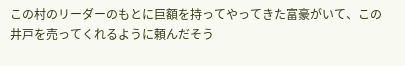この村のリーダーのもとに巨額を持ってやってきた富豪がいて、この井戸を売ってくれるように頼んだそう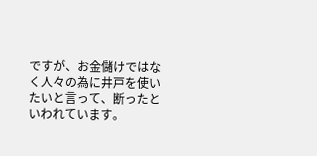ですが、お金儲けではなく人々の為に井戸を使いたいと言って、断ったといわれています。